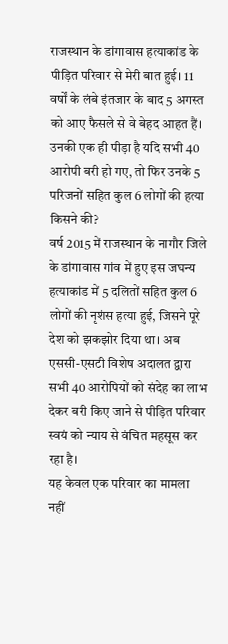राजस्थान के डांगावास हत्याकांड के पीड़ित परिवार से मेरी बात हुई। 11 वर्षों के लंबे इंतजार के बाद 5 अगस्त को आए फैसले से वे बेहद आहत हैं। उनकी एक ही पीड़ा है यदि सभी 40 आरोपी बरी हो गए, तो फिर उनके 5 परिजनों सहित कुल 6 लोगों की हत्या किसने की?
वर्ष 2015 में राजस्थान के नागौर जिले के डांगावास गांव में हुए इस जघन्य हत्याकांड में 5 दलितों सहित कुल 6 लोगों की नृशंस हत्या हुई, जिसने पूरे देश को झकझोर दिया था। अब एससी-एसटी विशेष अदालत द्वारा सभी 40 आरोपियों को संदेह का लाभ देकर बरी किए जाने से पीड़ित परिवार स्वयं को न्याय से वंचित महसूस कर रहा है।
यह केवल एक परिवार का मामला नहीं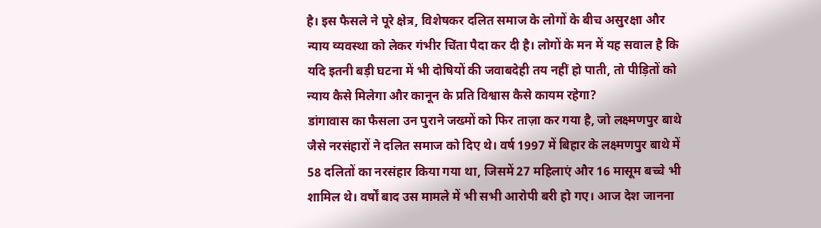है। इस फैसले ने पूरे क्षेत्र, विशेषकर दलित समाज के लोगों के बीच असुरक्षा और न्याय व्यवस्था को लेकर गंभीर चिंता पैदा कर दी है। लोगों के मन में यह सवाल है कि यदि इतनी बड़ी घटना में भी दोषियों की जवाबदेही तय नहीं हो पाती, तो पीड़ितों को न्याय कैसे मिलेगा और कानून के प्रति विश्वास कैसे कायम रहेगा?
डांगावास का फैसला उन पुराने जख्मों को फिर ताज़ा कर गया है, जो लक्ष्मणपुर बाथे जैसे नरसंहारों ने दलित समाज को दिए थे। वर्ष 1997 में बिहार के लक्ष्मणपुर बाथे में 58 दलितों का नरसंहार किया गया था, जिसमें 27 महिलाएं और 16 मासूम बच्चे भी शामिल थे। वर्षों बाद उस मामले में भी सभी आरोपी बरी हो गए। आज देश जानना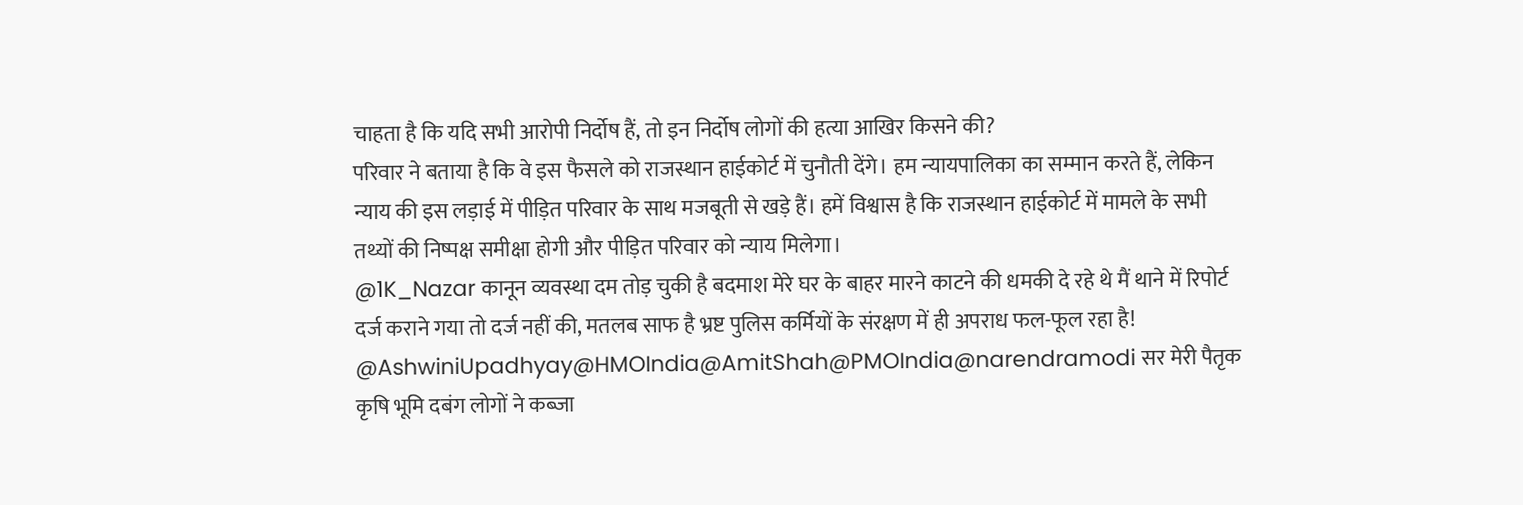चाहता है कि यदि सभी आरोपी निर्दोष हैं, तो इन निर्दोष लोगों की हत्या आखिर किसने की?
परिवार ने बताया है कि वे इस फैसले को राजस्थान हाईकोर्ट में चुनौती देंगे। हम न्यायपालिका का सम्मान करते हैं, लेकिन न्याय की इस लड़ाई में पीड़ित परिवार के साथ मजबूती से खड़े हैं। हमें विश्वास है कि राजस्थान हाईकोर्ट में मामले के सभी तथ्यों की निष्पक्ष समीक्षा होगी और पीड़ित परिवार को न्याय मिलेगा।
@1K_Nazar कानून व्यवस्था दम तोड़ चुकी है बदमाश मेरे घर के बाहर मारने काटने की धमकी दे रहे थे मैं थाने में रिपोर्ट दर्ज कराने गया तो दर्ज नहीं की, मतलब साफ है भ्रष्ट पुलिस कर्मियों के संरक्षण में ही अपराध फल-फूल रहा है!
@AshwiniUpadhyay@HMOIndia@AmitShah@PMOIndia@narendramodi सर मेरी पैतृक कृषि भूमि दबंग लोगों ने कब्जा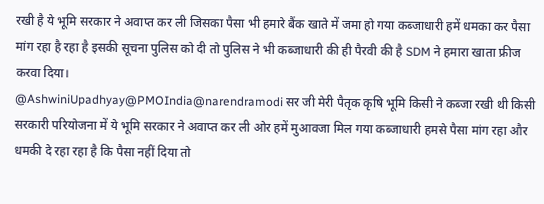रखी है ये भूमि सरकार ने अवाप्त कर ली जिसका पैसा भी हमारे बैंक खाते में जमा हो गया कब्जाधारी हमें धमका कर पैसा मांग रहा है रहा है इसकी सूचना पुलिस को दी तो पुलिस ने भी कब्जाधारी की ही पैरवी की है SDM ने हमारा खाता फ्रीज करवा दिया।
@AshwiniUpadhyay@PMOIndia@narendramodi सर जी मेरी पैतृक कृषि भूमि किसी ने कब्जा रखी थी किसी सरकारी परियोजना में ये भूमि सरकार ने अवाप्त कर ली ओर हमें मुआवजा मिल गया कब्जाधारी हमसे पैसा मांग रहा और धमकी दे रहा रहा है कि पैसा नहीं दिया तो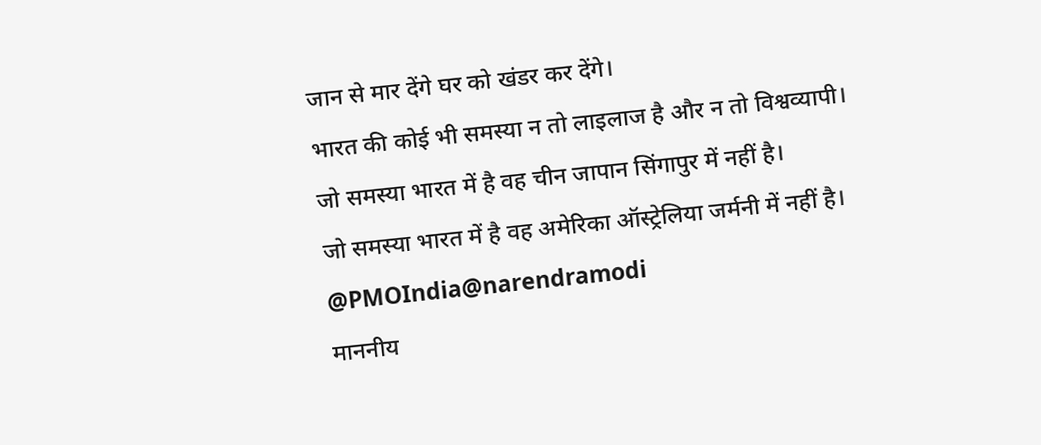जान से मार देंगे घर को खंडर कर देंगे।
भारत की कोई भी समस्या न तो लाइलाज है और न तो विश्वव्यापी।
जो समस्या भारत में है वह चीन जापान सिंगापुर में नहीं है।
जो समस्या भारत में है वह अमेरिका ऑस्ट्रेलिया जर्मनी में नहीं है।
@PMOIndia@narendramodi
माननीय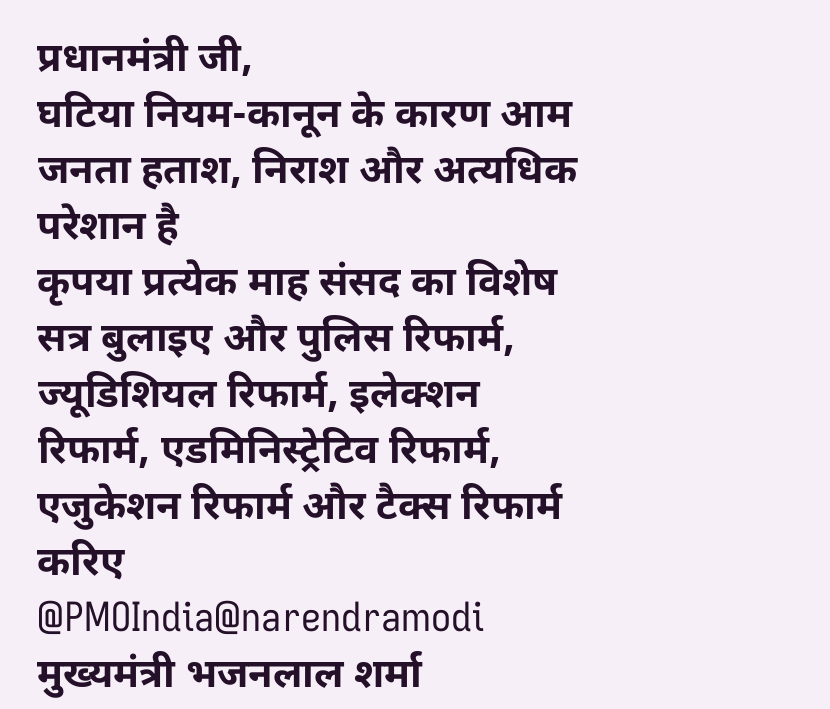प्रधानमंत्री जी,
घटिया नियम-कानून के कारण आम जनता हताश, निराश और अत्यधिक परेशान है
कृपया प्रत्येक माह संसद का विशेष सत्र बुलाइए और पुलिस रिफार्म, ज्यूडिशियल रिफार्म, इलेक्शन रिफार्म, एडमिनिस्ट्रेटिव रिफार्म, एजुकेशन रिफार्म और टैक्स रिफार्म करिए
@PMOIndia@narendramodi
मुख्यमंत्री भजनलाल शर्मा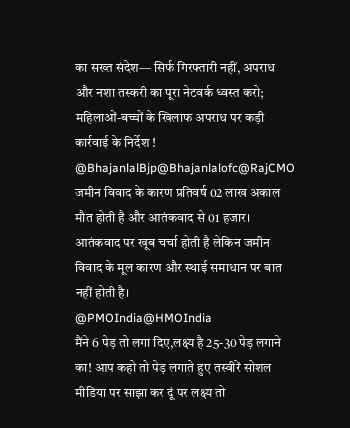का सख्त संदेश— सिर्फ गिरफ्तारी नहीं, अपराध और नशा तस्करी का पूरा नेटवर्क ध्वस्त करो; महिलाओं-बच्चों के खिलाफ अपराध पर कड़ी कार्रवाई के निर्देश !
@BhajanlalBjp@Bhajanlalofc@RajCMO
जमीन विवाद के कारण प्रतिवर्ष 02 लाख अकाल मौत होती है और आतंकवाद से 01 हजार।
आतंकवाद पर खूब चर्चा होती है लेकिन जमीन विवाद के मूल कारण और स्थाई समाधान पर बात नहीं होती है।
@PMOIndia@HMOIndia
मैंने 6 पेड़ तो लगा दिए,लक्ष्य है 25-30 पेड़ लगाने का! आप कहो तो पेड़ लगाते हुए तस्वीरें सोशल मीडिया पर साझा कर दूं पर लक्ष्य तो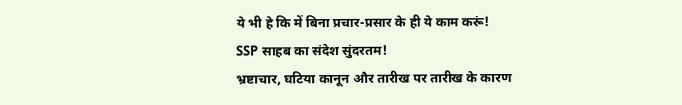ये भी हे कि में बिना प्रचार-प्रसार के ही ये काम करूं!
SSP साहब का संदेश सुंदरतम!
भ्रष्टाचार, घटिया कानून और तारीख पर तारीख के कारण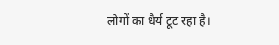लोगों का धैर्य टूट रहा है।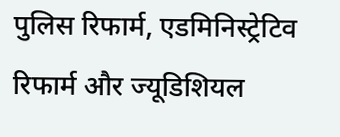पुलिस रिफार्म, एडमिनिस्ट्रेटिव रिफार्म और ज्यूडिशियल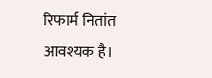रिफार्म नितांत आवश्यक है।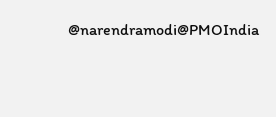@narendramodi@PMOIndia